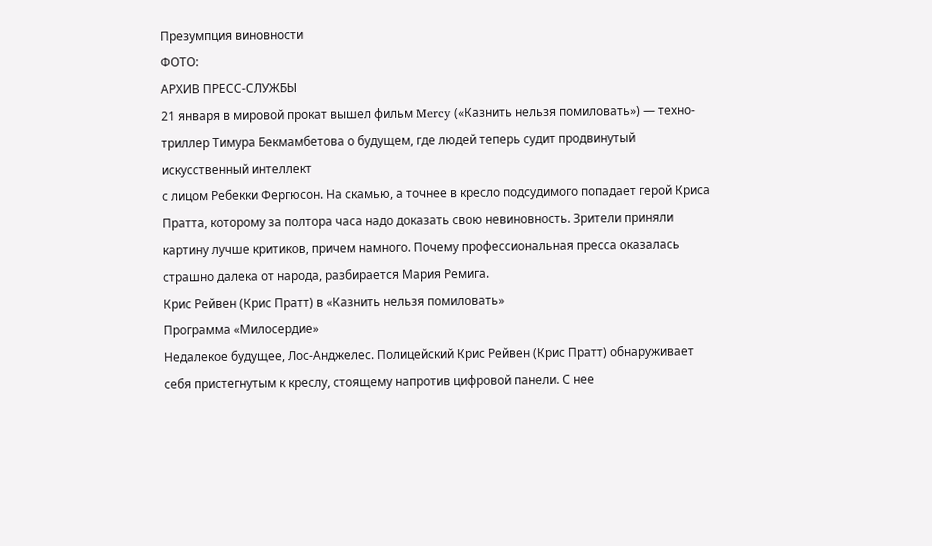Презумпция виновности
ФОТО:
АРХИВ ПРЕСС-СЛУЖБЫ
21 января в мировой прокат вышел фильм Mercy («Казнить нельзя помиловать») — техно-триллер Тимура Бекмамбетова о будущем, где людей теперь судит продвинутый искусственный интеллект
с лицом Ребекки Фергюсон. На скамью, а точнее в кресло подсудимого попадает герой Криса Пратта, которому за полтора часа надо доказать свою невиновность. Зрители приняли картину лучше критиков, причем намного. Почему профессиональная пресса оказалась страшно далека от народа, разбирается Мария Ремига.
Крис Рейвен (Крис Пратт) в «Казнить нельзя помиловать»
Программа «Милосердие»
Недалекое будущее, Лос-Анджелес. Полицейский Крис Рейвен (Крис Пратт) обнаруживает себя пристегнутым к креслу, стоящему напротив цифровой панели. С нее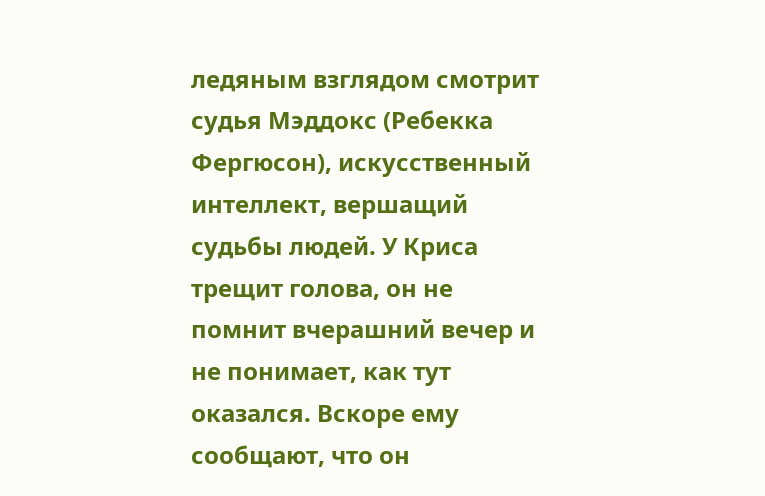ледяным взглядом смотрит судья Мэддокс (Ребекка Фергюсон), искусственный интеллект, вершащий судьбы людей. У Криса трещит голова, он не помнит вчерашний вечер и не понимает, как тут оказался. Вскоре ему сообщают, что он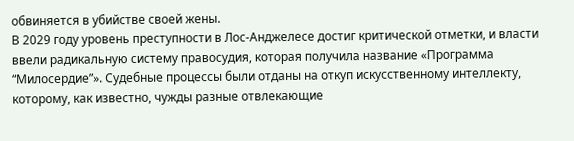обвиняется в убийстве своей жены.
В 2029 году уровень преступности в Лос-Анджелесе достиг критической отметки, и власти ввели радикальную систему правосудия, которая получила название «Программа “Милосердие”». Судебные процессы были отданы на откуп искусственному интеллекту, которому, как известно, чужды разные отвлекающие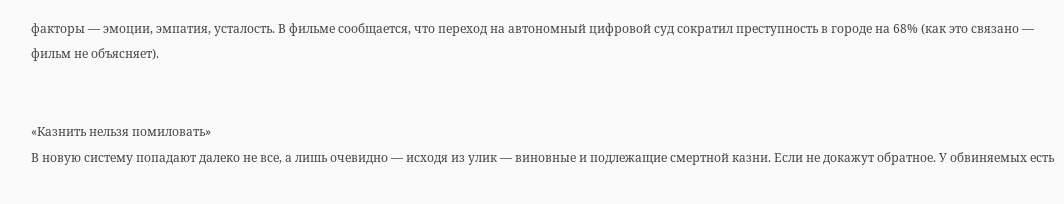факторы — эмоции, эмпатия, усталость. В фильме сообщается, что переход на автономный цифровой суд сократил преступность в городе на 68% (как это связано — фильм не объясняет).


«Казнить нельзя помиловать»
В новую систему попадают далеко не все, а лишь очевидно — исходя из улик — виновные и подлежащие смертной казни. Если не докажут обратное. У обвиняемых есть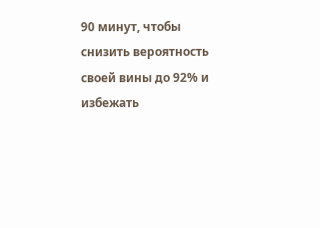90 минут, чтобы снизить вероятность своей вины до 92% и избежать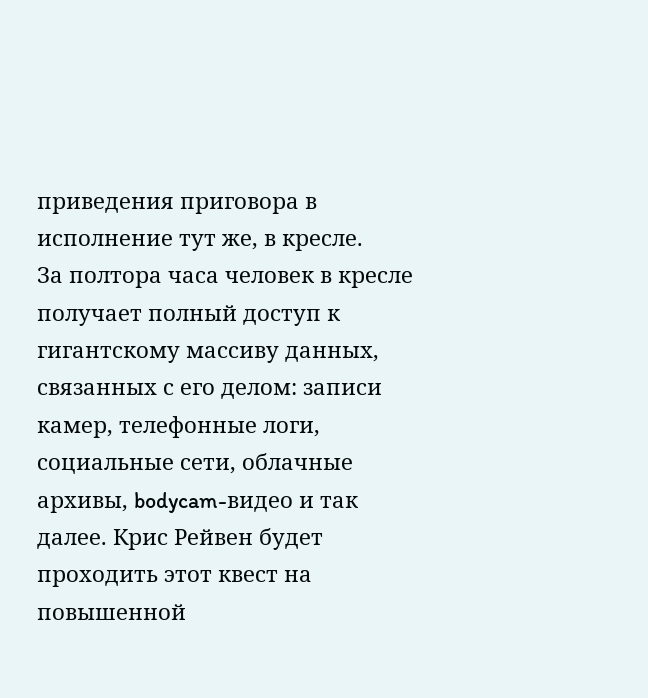приведения приговора в исполнение тут же, в кресле.
За полтора часа человек в кресле получает полный доступ к гигантскому массиву данных, связанных с его делом: записи камер, телефонные логи, социальные сети, облачные архивы, bodycam-видео и так далее. Крис Рейвен будет проходить этот квест на повышенной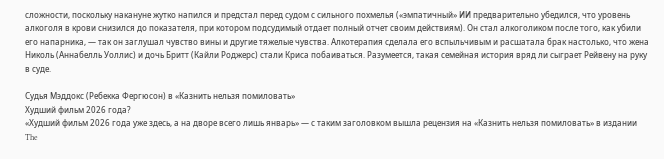сложности, поскольку накануне жутко напился и предстал перед судом с сильного похмелья («эмпатичный» ИИ предварительно убедился, что уровень алкоголя в крови снизился до показателя, при котором подсудимый отдает полный отчет своим действиям). Он стал алкоголиком после того, как убили его напарника, — так он заглушал чувство вины и другие тяжелые чувства. Алкотерапия сделала его вспыльчивым и расшатала брак настолько, что жена Николь (Аннабелль Уоллис) и дочь Бритт (Кайли Роджерс) стали Криса побаиваться. Разумеется, такая семейная история вряд ли сыграет Рейвену на руку в суде.

Судья Мэддокс (Ребекка Фергюсон) в «Казнить нельзя помиловать»
Худший фильм 2026 года?
«Худший фильм 2026 года уже здесь, а на дворе всего лишь январь» — с таким заголовком вышла рецензия на «Казнить нельзя помиловать» в издании The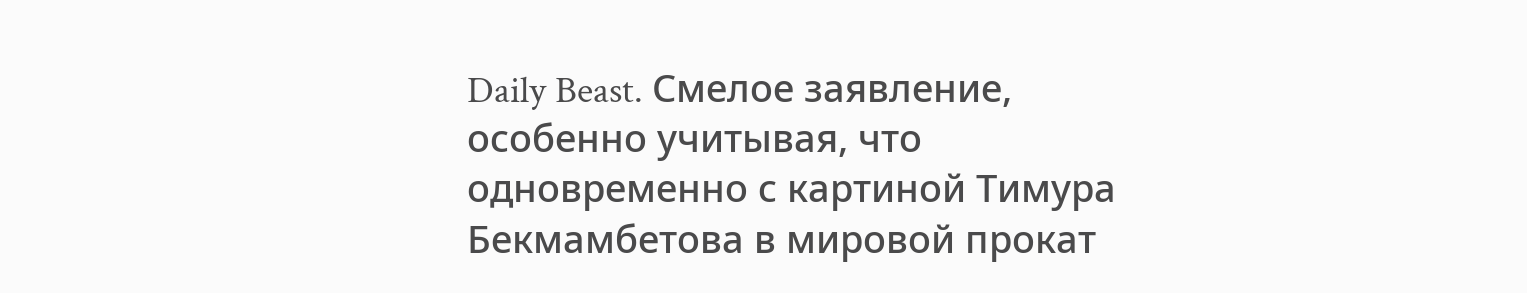Daily Beast. Смелое заявление, особенно учитывая, что одновременно с картиной Тимура Бекмамбетова в мировой прокат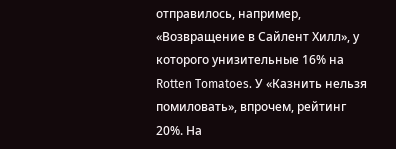отправилось, например, «Возвращение в Сайлент Хилл», у которого унизительные 16% на Rotten Tomatoes. У «Казнить нельзя помиловать», впрочем, рейтинг 20%. На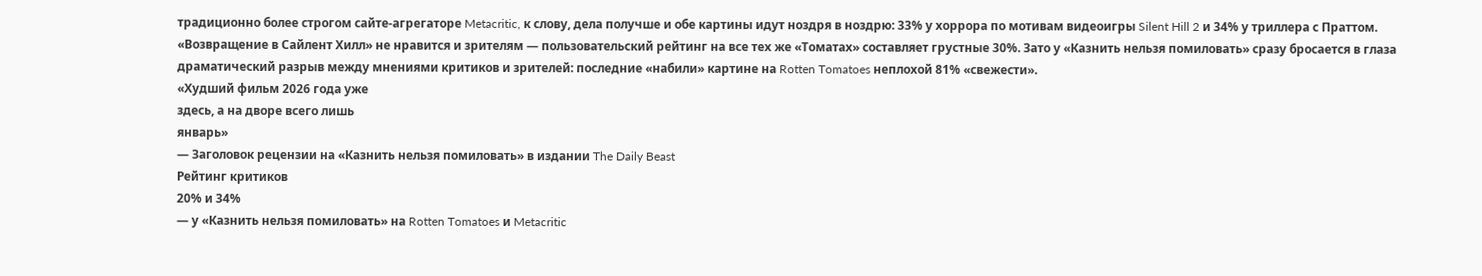традиционно более строгом сайте-агрегаторе Metacritic, к слову, дела получше и обе картины идут ноздря в ноздрю: 33% у хоррора по мотивам видеоигры Silent Hill 2 и 34% у триллера с Праттом.
«Возвращение в Сайлент Хилл» не нравится и зрителям — пользовательский рейтинг на все тех же «Томатах» составляет грустные 30%. Зато у «Казнить нельзя помиловать» сразу бросается в глаза драматический разрыв между мнениями критиков и зрителей: последние «набили» картине на Rotten Tomatoes неплохой 81% «свежести».
«Худший фильм 2026 года уже
здесь, а на дворе всего лишь
январь»
— Заголовок рецензии на «Казнить нельзя помиловать» в издании The Daily Beast
Рейтинг критиков
20% и 34%
— у «Казнить нельзя помиловать» на Rotten Tomatoes и Metacritic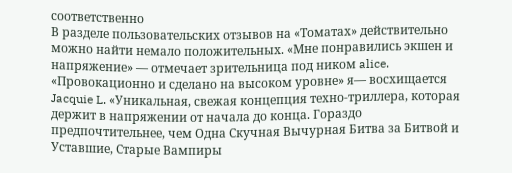соответственно
В разделе пользовательских отзывов на «Томатах» действительно можно найти немало положительных. «Мне понравились экшен и напряжение» — отмечает зрительница под ником alice. «Провокационно и сделано на высоком уровне» я— восхищается Jacquie L. «Уникальная, свежая концепция техно-триллера, которая держит в напряжении от начала до конца. Гораздо предпочтительнее, чем Одна Скучная Вычурная Битва за Битвой и Уставшие, Старые Вампиры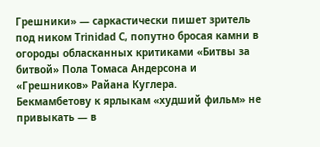Грешники» — саркастически пишет зритель под ником Trinidad C, попутно бросая камни в огороды обласканных критиками «Битвы за битвой» Пола Томаса Андерсона и «Грешников» Райана Куглера.
Бекмамбетову к ярлыкам «худший фильм» не привыкать — в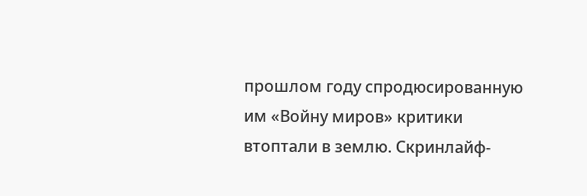прошлом году спродюсированную им «Войну миров» критики втоптали в землю. Скринлайф-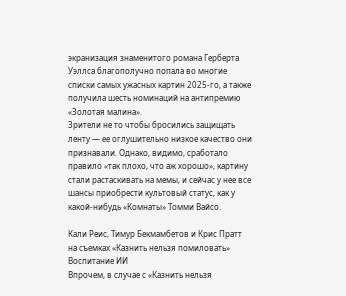экранизация знаменитого романа Герберта Уэллса благополучно попала во многие списки самых ужасных картин 2025-го, а также получила шесть номинаций на антипремию «Золотая малина».
Зрители не то чтобы бросились защищать ленту — ее оглушительно низкое качество они признавали. Однако, видимо, сработало правило «так плохо, что аж хорошо», картину стали растаскивать на мемы, и сейчас у нее все шансы приобрести культовый статус, как у какой-нибудь «Комнаты» Томми Вайсо.

Кали Реис, Тимур Бекмамбетов и Крис Пратт на съемках «Казнить нельзя помиловать»
Воспитание ИИ
Впрочем, в случае с «Казнить нельзя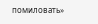помиловать»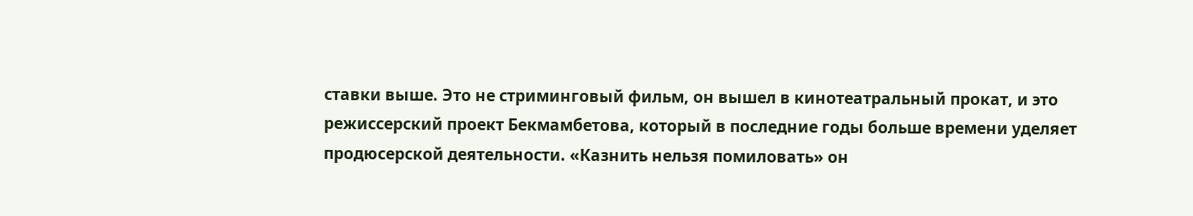ставки выше. Это не стриминговый фильм, он вышел в кинотеатральный прокат, и это режиссерский проект Бекмамбетова, который в последние годы больше времени уделяет продюсерской деятельности. «Казнить нельзя помиловать» он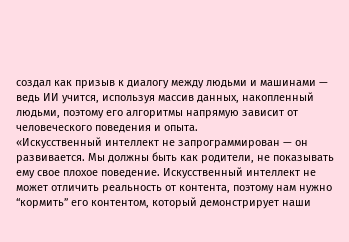создал как призыв к диалогу между людьми и машинами — ведь ИИ учится, используя массив данных, накопленный людьми, поэтому его алгоритмы напрямую зависит от человеческого поведения и опыта.
«Искусственный интеллект не запрограммирован — он развивается. Мы должны быть как родители, не показывать ему свое плохое поведение. Искусственный интеллект не может отличить реальность от контента, поэтому нам нужно “кормить” его контентом, который демонстрирует наши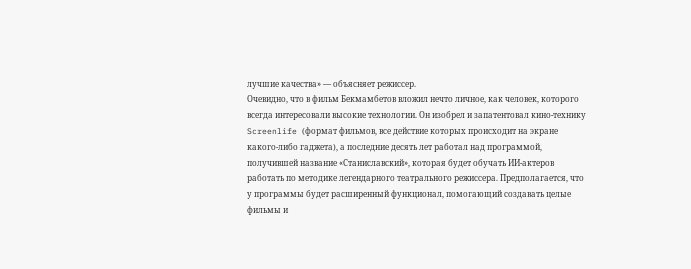лучшие качества» — объясняет режиссер.
Очевидно, что в фильм Бекмамбетов вложил нечто личное, как человек, которого всегда интересовали высокие технологии. Он изобрел и запатентовал кино-технику Screenlife (формат фильмов, все действие которых происходит на экране какого-либо гаджета), а последние десять лет работал над программой, получившей название «Станиславский», которая будет обучать ИИ-актеров работать по методике легендарного театрального режиссера. Предполагается, что у программы будет расширенный функционал, помогающий создавать целые фильмы и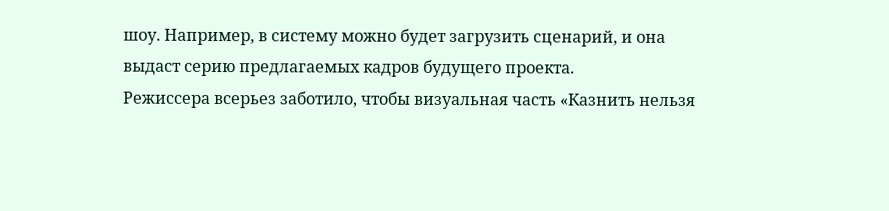шоу. Например, в систему можно будет загрузить сценарий, и она выдаст серию предлагаемых кадров будущего проекта.
Режиссера всерьез заботило, чтобы визуальная часть «Казнить нельзя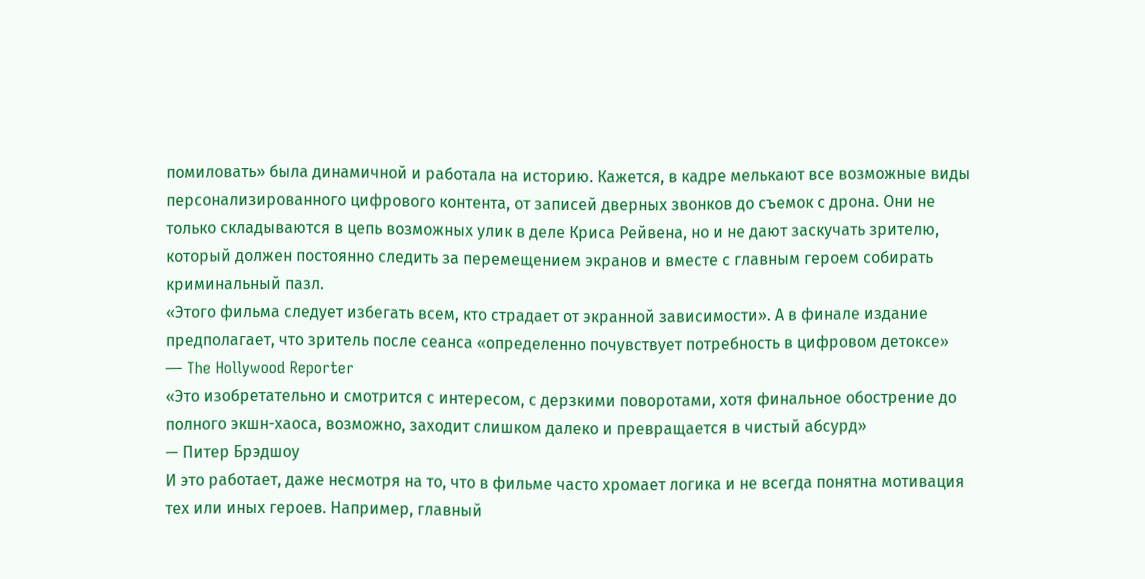помиловать» была динамичной и работала на историю. Кажется, в кадре мелькают все возможные виды персонализированного цифрового контента, от записей дверных звонков до съемок с дрона. Они не только складываются в цепь возможных улик в деле Криса Рейвена, но и не дают заскучать зрителю, который должен постоянно следить за перемещением экранов и вместе с главным героем собирать криминальный пазл.
«Этого фильма следует избегать всем, кто страдает от экранной зависимости». А в финале издание предполагает, что зритель после сеанса «определенно почувствует потребность в цифровом детоксе»
— The Hollywood Reporter
«Это изобретательно и смотрится с интересом, с дерзкими поворотами, хотя финальное обострение до полного экшн-хаоса, возможно, заходит слишком далеко и превращается в чистый абсурд»
— Питер Брэдшоу
И это работает, даже несмотря на то, что в фильме часто хромает логика и не всегда понятна мотивация тех или иных героев. Например, главный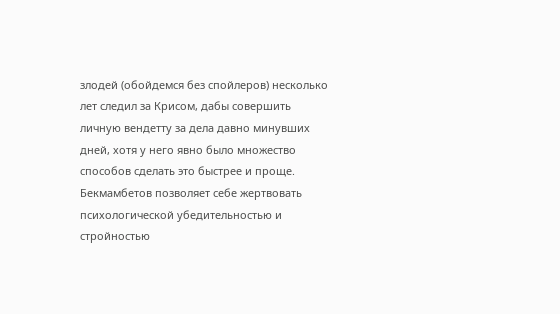злодей (обойдемся без спойлеров) несколько лет следил за Крисом, дабы совершить личную вендетту за дела давно минувших дней, хотя у него явно было множество способов сделать это быстрее и проще. Бекмамбетов позволяет себе жертвовать психологической убедительностью и стройностью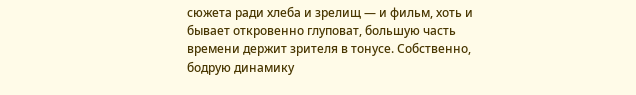сюжета ради хлеба и зрелищ — и фильм, хоть и бывает откровенно глуповат, большую часть времени держит зрителя в тонусе. Собственно, бодрую динамику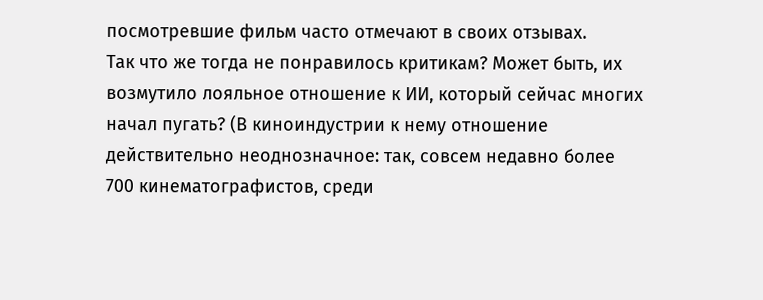посмотревшие фильм часто отмечают в своих отзывах.
Так что же тогда не понравилось критикам? Может быть, их возмутило лояльное отношение к ИИ, который сейчас многих начал пугать? (В киноиндустрии к нему отношение действительно неоднозначное: так, совсем недавно более 700 кинематографистов, среди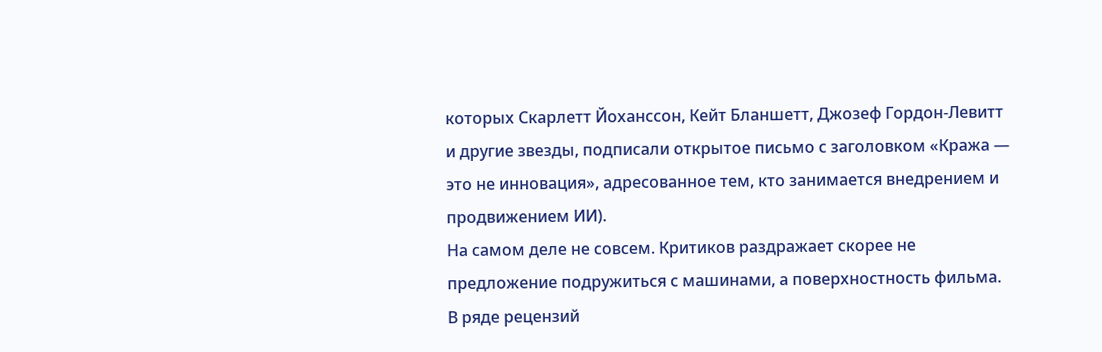которых Скарлетт Йоханссон, Кейт Бланшетт, Джозеф Гордон-Левитт и другие звезды, подписали открытое письмо с заголовком «Кража — это не инновация», адресованное тем, кто занимается внедрением и продвижением ИИ).
На самом деле не совсем. Критиков раздражает скорее не предложение подружиться с машинами, а поверхностность фильма. В ряде рецензий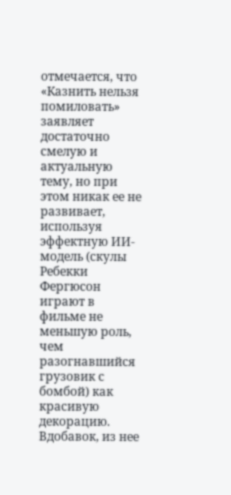отмечается, что «Казнить нельзя помиловать» заявляет достаточно смелую и актуальную тему, но при этом никак ее не развивает, используя эффектную ИИ-модель (скулы Ребекки Фергюсон играют в фильме не меньшую роль, чем разогнавшийся грузовик с бомбой) как красивую декорацию. Вдобавок, из нее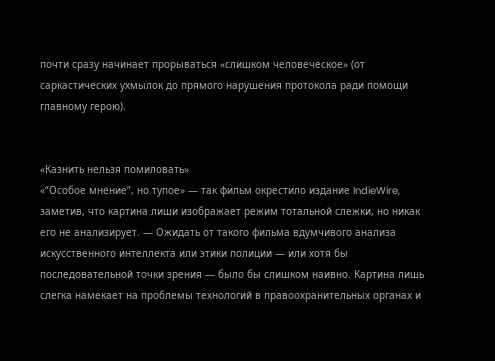почти сразу начинает прорываться «слишком человеческое» (от саркастических ухмылок до прямого нарушения протокола ради помощи главному герою).


«Казнить нельзя помиловать»
«“Особое мнение”, но тупое» — так фильм окрестило издание IndieWire, заметив, что картина лиши изображает режим тотальной слежки, но никак его не анализирует. — Ожидать от такого фильма вдумчивого анализа искусственного интеллекта или этики полиции — или хотя бы последовательной точки зрения — было бы слишком наивно. Картина лишь слегка намекает на проблемы технологий в правоохранительных органах и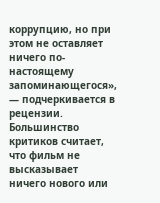коррупцию, но при этом не оставляет ничего по-настоящему запоминающегося», — подчеркивается в рецензии.
Большинство критиков считает, что фильм не высказывает ничего нового или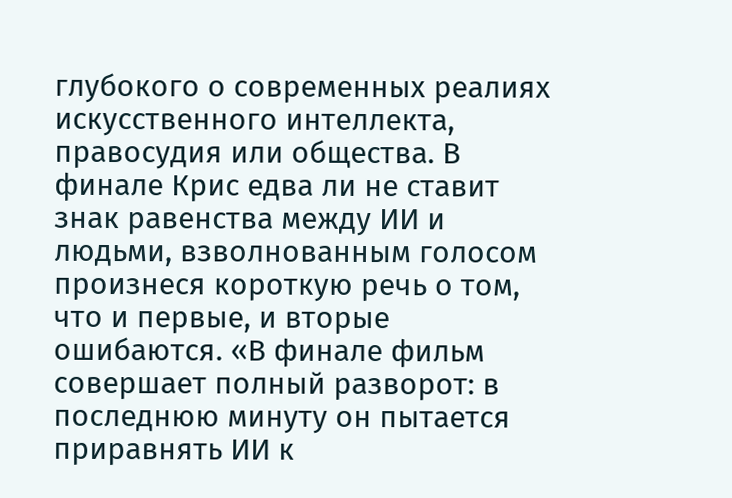глубокого о современных реалиях искусственного интеллекта, правосудия или общества. В финале Крис едва ли не ставит знак равенства между ИИ и людьми, взволнованным голосом произнеся короткую речь о том, что и первые, и вторые ошибаются. «В финале фильм совершает полный разворот: в последнюю минуту он пытается приравнять ИИ к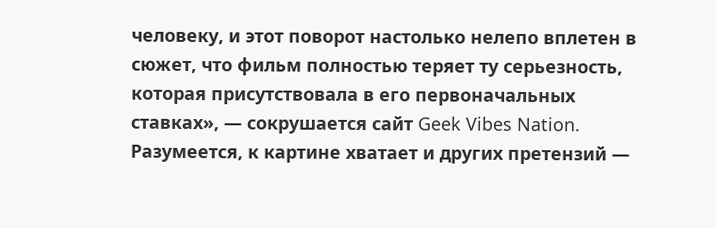человеку, и этот поворот настолько нелепо вплетен в сюжет, что фильм полностью теряет ту серьезность, которая присутствовала в его первоначальных ставках», — сокрушается сайт Geek Vibes Nation.
Разумеется, к картине хватает и других претензий —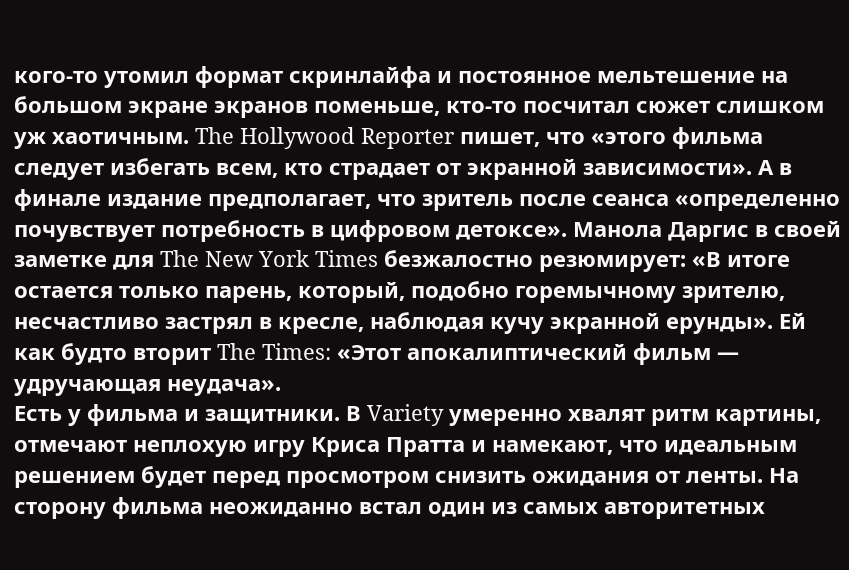кого-то утомил формат скринлайфа и постоянное мельтешение на большом экране экранов поменьше, кто-то посчитал сюжет слишком уж хаотичным. The Hollywood Reporter пишет, что «этого фильма следует избегать всем, кто страдает от экранной зависимости». А в финале издание предполагает, что зритель после сеанса «определенно почувствует потребность в цифровом детоксе». Манола Даргис в своей заметке для The New York Times безжалостно резюмирует: «В итоге остается только парень, который, подобно горемычному зрителю, несчастливо застрял в кресле, наблюдая кучу экранной ерунды». Ей как будто вторит The Times: «Этот апокалиптический фильм — удручающая неудача».
Есть у фильма и защитники. В Variety умеренно хвалят ритм картины, отмечают неплохую игру Криса Пратта и намекают, что идеальным решением будет перед просмотром снизить ожидания от ленты. На сторону фильма неожиданно встал один из самых авторитетных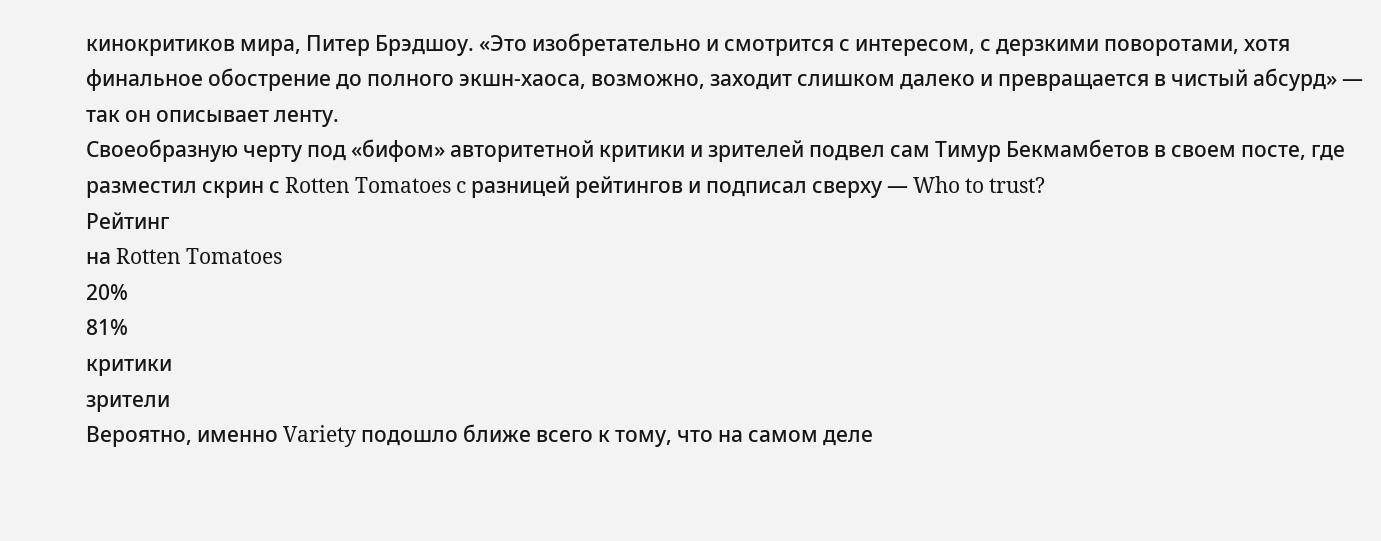кинокритиков мира, Питер Брэдшоу. «Это изобретательно и смотрится с интересом, с дерзкими поворотами, хотя финальное обострение до полного экшн-хаоса, возможно, заходит слишком далеко и превращается в чистый абсурд» — так он описывает ленту.
Своеобразную черту под «бифом» авторитетной критики и зрителей подвел сам Тимур Бекмамбетов в своем посте, где разместил скрин с Rotten Tomatoes c разницей рейтингов и подписал сверху — Who to trust?
Рейтинг
на Rotten Tomatoes
20%
81%
критики
зрители
Вероятно, именно Variety подошло ближе всего к тому, что на самом деле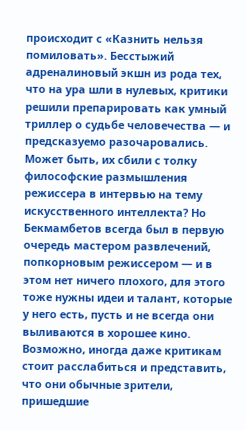происходит с «Казнить нельзя помиловать». Бесстыжий адреналиновый экшн из рода тех, что на ура шли в нулевых, критики решили препарировать как умный триллер о судьбе человечества — и предсказуемо разочаровались. Может быть, их сбили с толку философские размышления режиссера в интервью на тему искусственного интеллекта? Но Бекмамбетов всегда был в первую очередь мастером развлечений, попкорновым режиссером — и в этом нет ничего плохого, для этого тоже нужны идеи и талант, которые у него есть, пусть и не всегда они выливаются в хорошее кино. Возможно, иногда даже критикам стоит расслабиться и представить, что они обычные зрители, пришедшие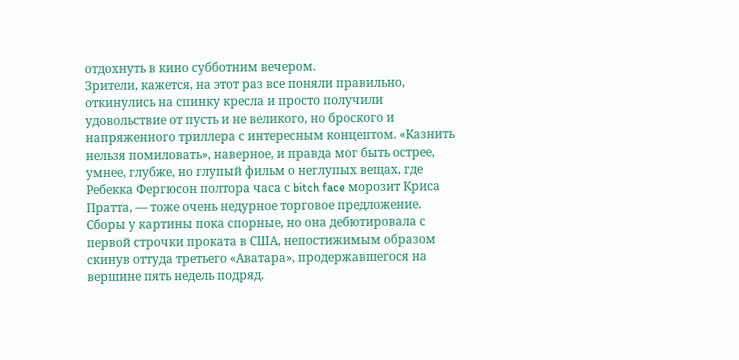отдохнуть в кино субботним вечером.
Зрители, кажется, на этот раз все поняли правильно, откинулись на спинку кресла и просто получили удовольствие от пусть и не великого, но броского и напряженного триллера с интересным концептом. «Казнить нельзя помиловать», наверное, и правда мог быть острее, умнее, глубже, но глупый фильм о неглупых вещах, где Ребекка Фергюсон полтора часа с bitch face морозит Криса Пратта, — тоже очень недурное торговое предложение. Сборы у картины пока спорные, но она дебютировала с первой строчки проката в США, непостижимым образом скинув оттуда третьего «Аватара», продержавшегося на вершине пять недель подряд.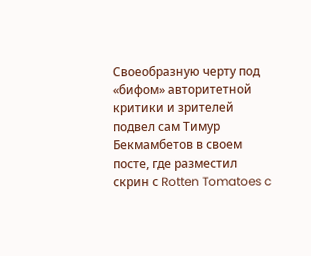Своеобразную черту под «бифом» авторитетной критики и зрителей подвел сам Тимур Бекмамбетов в своем посте, где разместил скрин с Rotten Tomatoes c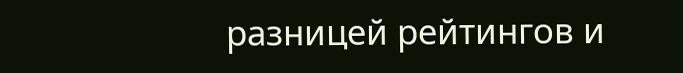разницей рейтингов и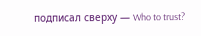подписал сверху — Who to trust?